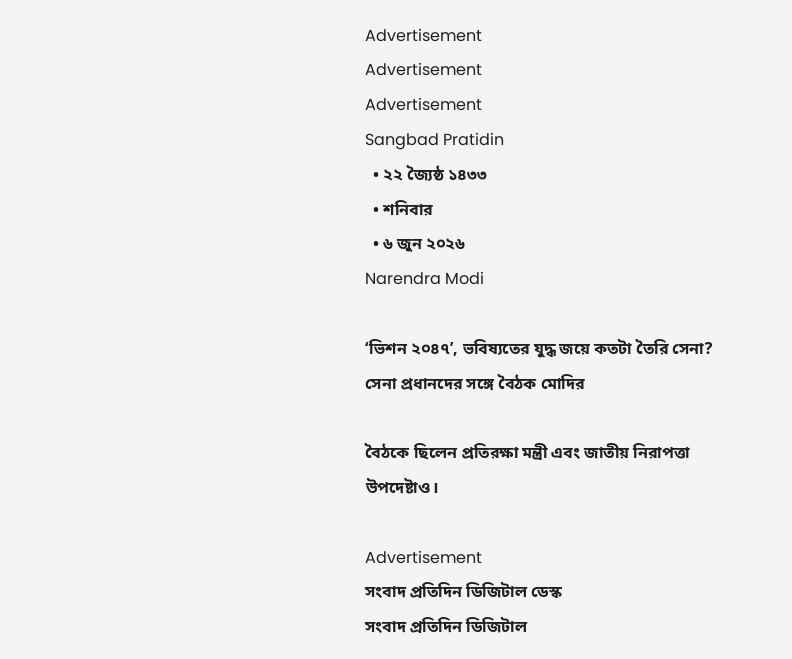Advertisement
Advertisement
Advertisement
Sangbad Pratidin
  • ২২ জ্যৈষ্ঠ ১৪৩৩
  • শনিবার
  • ৬ জুন ২০২৬
Narendra Modi

‘ভিশন ২০৪৭’, ভবিষ্যতের যুদ্ধ জয়ে কতটা তৈরি সেনা? সেনা প্রধানদের সঙ্গে বৈঠক মোদির

বৈঠকে ছিলেন প্রতিরক্ষা মন্ত্রী এবং জাতীয় নিরাপত্তা উপদেষ্টাও।

Advertisement
সংবাদ প্রতিদিন ডিজিটাল ডেস্ক
সংবাদ প্রতিদিন ডিজিটাল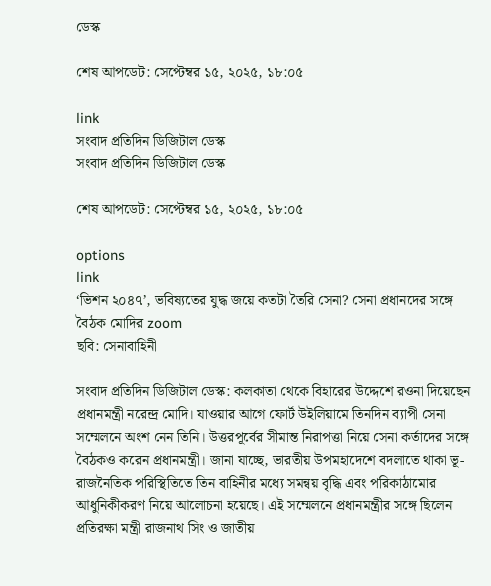ডেস্ক

শেষ আপডেট: সেপ্টেম্বর ১৫, ২০২৫, ১৮:০৫

link
সংবাদ প্রতিদিন ডিজিটাল ডেস্ক
সংবাদ প্রতিদিন ডিজিটাল ডেস্ক

শেষ আপডেট: সেপ্টেম্বর ১৫, ২০২৫, ১৮:০৫

options
link
‘ভিশন ২০৪৭’, ভবিষ্যতের যুদ্ধ জয়ে কতটা তৈরি সেনা? সেনা প্রধানদের সঙ্গে বৈঠক মোদির zoom
ছবি: সেনাবাহিনী

সংবাদ প্রতিদিন ডিজিটাল ডেস্ক: কলকাতা থেকে বিহারের উদ্দেশে রওনা দিয়েছেন প্রধানমন্ত্রী নরেন্দ্র মোদি। যাওয়ার আগে ফোর্ট উইলিয়ামে তিনদিন ব্যাপী সেনা সম্মেলনে অংশ নেন তিনি। উত্তরপূর্বের সীমান্ত নিরাপত্তা নিয়ে সেনা কর্তাদের সঙ্গে বৈঠকও করেন প্রধানমন্ত্রী। জানা যাচ্ছে, ভারতীয় উপমহাদেশে বদলাতে থাকা ভূ-রাজনৈতিক পরিস্থিতিতে তিন বাহিনীর মধ্যে সমন্বয় বৃদ্ধি এবং পরিকাঠামোর আধুনিকীকরণ নিয়ে আলোচনা হয়েছে। এই সম্মেলনে প্রধানমন্ত্রীর সঙ্গে ছিলেন প্রতিরক্ষা মন্ত্রী রাজনাথ সিং ও জাতীয়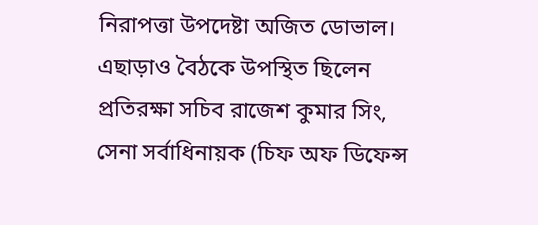নিরাপত্তা উপদেষ্টা অজিত ডোভাল। এছাড়াও বৈঠকে উপস্থিত ছিলেন প্রতিরক্ষা সচিব রাজেশ কুমার সিং, সেনা সর্বাধিনায়ক (চিফ অফ ডিফেন্স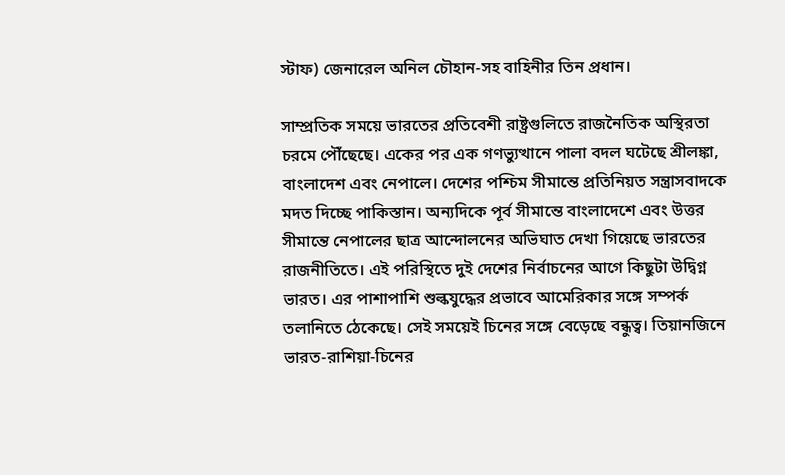স্টাফ) জেনারেল অনিল চৌহান-সহ বাহিনীর তিন প্রধান।

সাম্প্রতিক সময়ে ভারতের প্রতিবেশী রাষ্ট্রগুলিতে রাজনৈতিক অস্থিরতা চরমে পৌঁছেছে। একের পর এক গণভ্যুত্থানে পালা বদল ঘটেছে শ্রীলঙ্কা, বাংলাদেশ এবং নেপালে। দেশের পশ্চিম সীমান্তে প্রতিনিয়ত সন্ত্রাসবাদকে মদত দিচ্ছে পাকিস্তান। অন্যদিকে পূর্ব সীমান্তে বাংলাদেশে এবং উত্তর সীমান্তে নেপালের ছাত্র আন্দোলনের অভিঘাত দেখা গিয়েছে ভারতের রাজনীতিতে। এই পরিস্থিতে দুই দেশের নির্বাচনের আগে কিছুটা উদ্বিগ্ন ভারত। এর পাশাপাশি শুল্কযুদ্ধের প্রভাবে আমেরিকার সঙ্গে সম্পর্ক তলানিতে ঠেকেছে। সেই সময়েই চিনের সঙ্গে বেড়েছে বন্ধুত্ব। তিয়ানজিনে ভারত-রাশিয়া-চিনের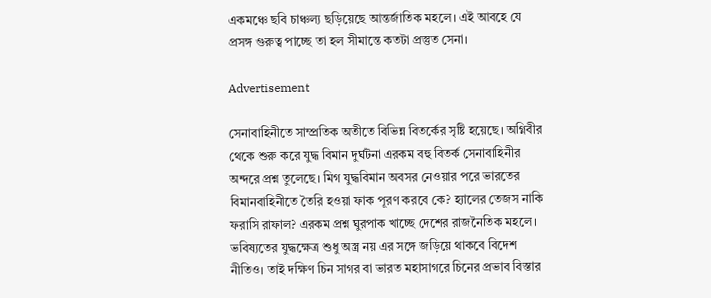একমঞ্চে ছবি চাঞ্চল্য ছড়িয়েছে আন্তর্জাতিক মহলে। এই আবহে যে প্রসঙ্গ গুরুত্ব পাচ্ছে তা হল সীমান্তে কতটা প্রস্তুত সেনা।

Advertisement

সেনাবাহিনীতে সাম্প্রতিক অতীতে বিভিন্ন বিতর্কের সৃষ্টি হয়েছে। অগ্নিবীর থেকে শুরু করে যুদ্ধ বিমান দুর্ঘটনা এরকম বহু বিতর্ক সেনাবাহিনীর অন্দরে প্রশ্ন তুলেছে। মিগ যুদ্ধবিমান অবসর নেওয়ার পরে ভারতের বিমানবাহিনীতে তৈরি হওয়া ফাক পূরণ করবে কে? হ্যালের তেজস নাকি ফরাসি রাফাল? এরকম প্রশ্ন ঘুরপাক খাচ্ছে দেশের রাজনৈতিক মহলে। ভবিষ্যতের যুদ্ধক্ষেত্র শুধু অস্ত্র নয় এর সঙ্গে জড়িয়ে থাকবে বিদেশ নীতিও। তাই দক্ষিণ চিন সাগর বা ভারত মহাসাগরে চিনের প্রভাব বিস্তার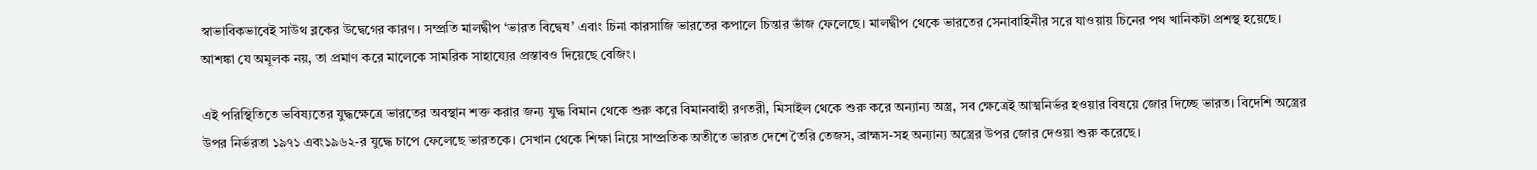স্বাভাবিকভাবেই সাউথ ব্লকের উদ্বেগের কারণ। সম্প্রতি মালদ্বীপ ‘ভারত বিদ্বেষ’ এবাং চিনা কারসাজি ভারতের কপালে চিন্তার ভাঁজ ফেলেছে। মালদ্বীপ থেকে ভারতের সেনাবাহিনীর সরে যাওয়ায় চিনের পথ খানিকটা প্রশস্থ হয়েছে। আশঙ্কা যে অমূলক নয়, তা প্রমাণ করে মালেকে সামরিক সাহায্যের প্রস্তাবও দিয়েছে বেজিং।

এই পরিস্থিতিতে ভবিষ্যতের যুদ্ধক্ষেত্রে ভারতের অবস্থান শক্ত করার জন্য যুদ্ধ বিমান থেকে শুরু করে বিমানবাহী রণতরী, মিসাইল থেকে শুরু করে অন্যান্য অস্ত্র, সব ক্ষেত্রেই আত্মনির্ভর হওয়ার বিষয়ে জোর দিচ্ছে ভারত। বিদেশি অস্ত্রের উপর নির্ভরতা ১৯৭১ এবং১৯৬২-র যুদ্ধে চাপে ফেলেছে ভারতকে। সেখান থেকে শিক্ষা নিয়ে সাম্প্রতিক অতীতে ভারত দেশে তৈরি তেজস, ব্রাহ্মস-সহ অন্যান্য অস্ত্রের উপর জোর দেওয়া শুরু করেছে।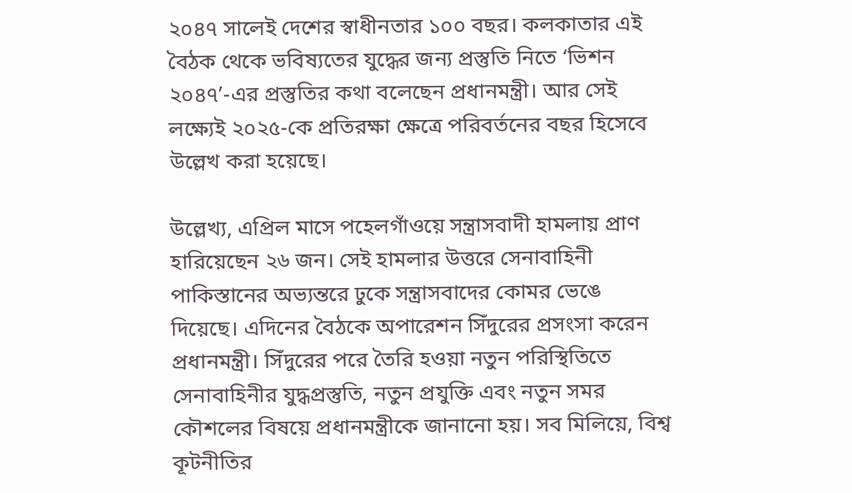২০৪৭ সালেই দেশের স্বাধীনতার ১০০ বছর। কলকাতার এই বৈঠক থেকে ভবিষ্যতের যুদ্ধের জন্য প্রস্তুতি নিতে ‘ভিশন ২০৪৭’-এর প্রস্তুতির কথা বলেছেন প্রধানমন্ত্রী। আর সেই লক্ষ্যেই ২০২৫-কে প্রতিরক্ষা ক্ষেত্রে পরিবর্তনের বছর হিসেবে উল্লেখ করা হয়েছে।

উল্লেখ্য, এপ্রিল মাসে পহেলগাঁওয়ে সন্ত্রাসবাদী হামলায় প্রাণ হারিয়েছেন ২৬ জন। সেই হামলার উত্তরে সেনাবাহিনী পাকিস্তানের অভ্যন্তরে ঢুকে সন্ত্রাসবাদের কোমর ভেঙে দিয়েছে। এদিনের বৈঠকে অপারেশন সিঁদুরের প্রসংসা করেন প্রধানমন্ত্রী। সিঁদুরের পরে তৈরি হওয়া নতুন পরিস্থিতিতে সেনাবাহিনীর যুদ্ধপ্রস্তুতি, নতুন প্রযুক্তি এবং নতুন সমর কৌশলের বিষয়ে প্রধানমন্ত্রীকে জানানো হয়। সব মিলিয়ে, বিশ্ব কূটনীতির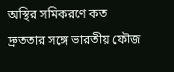অস্থির সমিকরণে কত দ্রুততার সঙ্গে ভারতীয় ফৌজ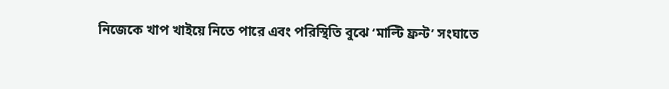নিজেকে খাপ খাইয়ে নিতে পারে এবং পরিস্থিতি বুঝে ‘মাল্টি ফ্রন্ট’ সংঘাতে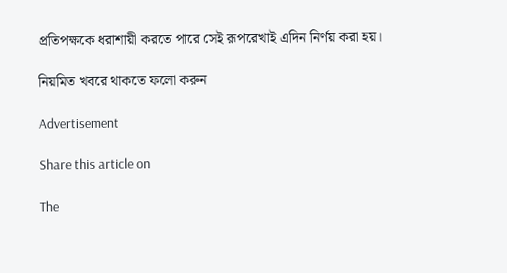প্রতিপক্ষকে ধরাশায়ী করতে পারে সেই রূপরেখাই এদিন নির্ণয় করা হয়।

নিয়মিত খবরে থাকতে ফলো করুন

Advertisement

Share this article on

The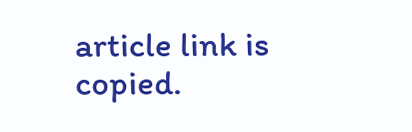article link is copied.